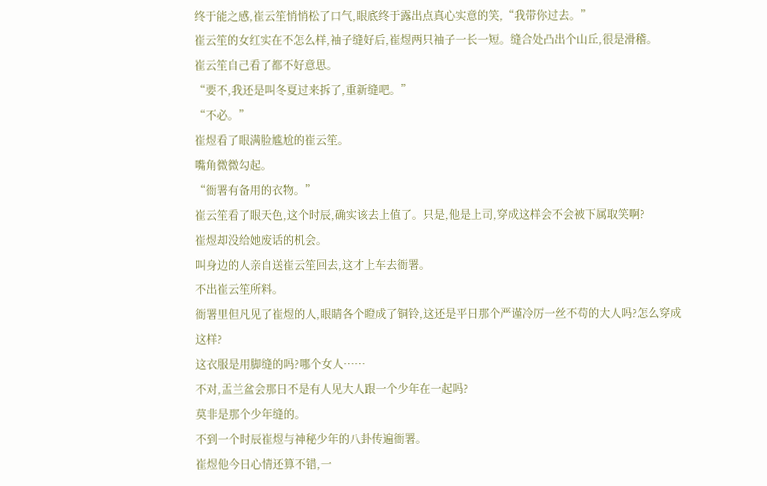终于能之感,崔云笙悄悄松了口气,眼底终于露出点真心实意的笑,“我带你过去。”
崔云笙的女红实在不怎么样,袖子缝好后,崔煜两只袖子一长一短。缝合处凸出个山丘,很是滑稽。
崔云笙自己看了都不好意思。
“要不,我还是叫冬夏过来拆了,重新缝吧。”
“不必。”
崔煜看了眼满脸尴尬的崔云笙。
嘴角微微勾起。
“衙署有备用的衣物。”
崔云笙看了眼天色,这个时辰,确实该去上值了。只是,他是上司,穿成这样会不会被下属取笑啊?
崔煜却没给她废话的机会。
叫身边的人亲自送崔云笙回去,这才上车去衙署。
不出崔云笙所料。
衙署里但凡见了崔煜的人,眼睛各个瞪成了铜铃,这还是平日那个严谨冷厉一丝不苟的大人吗?怎么穿成这样?
这衣服是用脚缝的吗?哪个女人……
不对,盂兰盆会那日不是有人见大人跟一个少年在一起吗?
莫非是那个少年缝的。
不到一个时辰崔煜与神秘少年的八卦传遍衙署。
崔煜他今日心情还算不错,一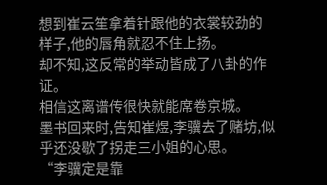想到崔云笙拿着针跟他的衣裳较劲的样子,他的唇角就忍不住上扬。
却不知,这反常的举动皆成了八卦的作证。
相信这离谱传很快就能席卷京城。
墨书回来时,告知崔煜,李骥去了赌坊,似乎还没歇了拐走三小姐的心思。
“李骥定是靠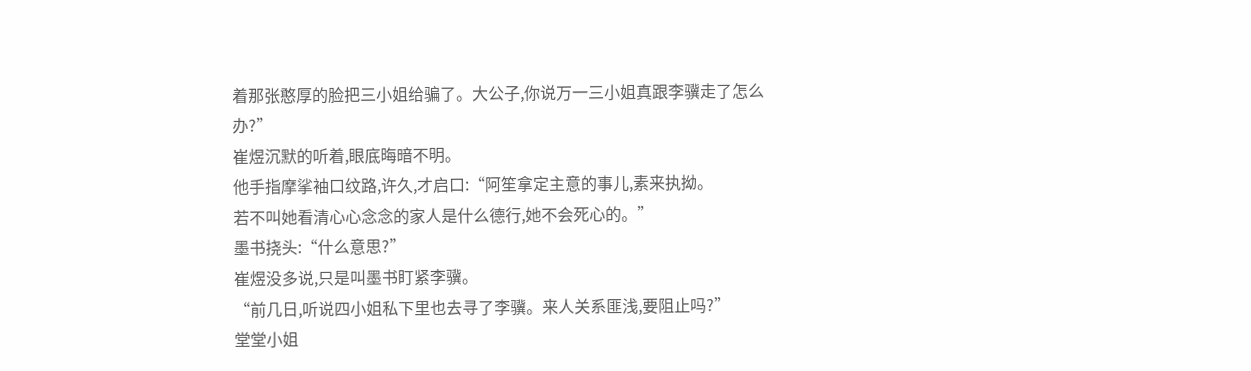着那张憨厚的脸把三小姐给骗了。大公子,你说万一三小姐真跟李骥走了怎么办?”
崔煜沉默的听着,眼底晦暗不明。
他手指摩挲袖口纹路,许久,才启口:“阿笙拿定主意的事儿,素来执拗。
若不叫她看清心心念念的家人是什么德行,她不会死心的。”
墨书挠头:“什么意思?”
崔煜没多说,只是叫墨书盯紧李骥。
“前几日,听说四小姐私下里也去寻了李骥。来人关系匪浅,要阻止吗?”
堂堂小姐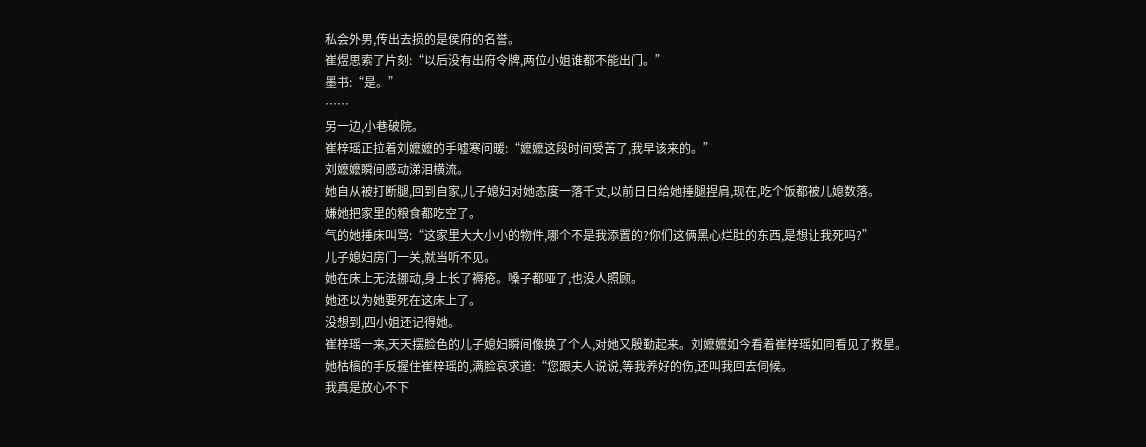私会外男,传出去损的是侯府的名誉。
崔煜思索了片刻:“以后没有出府令牌,两位小姐谁都不能出门。”
墨书:“是。”
……
另一边,小巷破院。
崔梓瑶正拉着刘嬷嬷的手嘘寒问暖:“嬷嬷这段时间受苦了,我早该来的。”
刘嬷嬷瞬间感动涕泪横流。
她自从被打断腿,回到自家,儿子媳妇对她态度一落千丈,以前日日给她捶腿捏肩,现在,吃个饭都被儿媳数落。
嫌她把家里的粮食都吃空了。
气的她捶床叫骂:“这家里大大小小的物件,哪个不是我添置的?你们这俩黑心烂肚的东西,是想让我死吗?”
儿子媳妇房门一关,就当听不见。
她在床上无法挪动,身上长了褥疮。嗓子都哑了,也没人照顾。
她还以为她要死在这床上了。
没想到,四小姐还记得她。
崔梓瑶一来,天天摆脸色的儿子媳妇瞬间像换了个人,对她又殷勤起来。刘嬷嬷如今看着崔梓瑶如同看见了救星。
她枯槁的手反握住崔梓瑶的,满脸哀求道:“您跟夫人说说,等我养好的伤,还叫我回去伺候。
我真是放心不下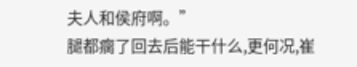夫人和侯府啊。”
腿都瘸了回去后能干什么,更何况,崔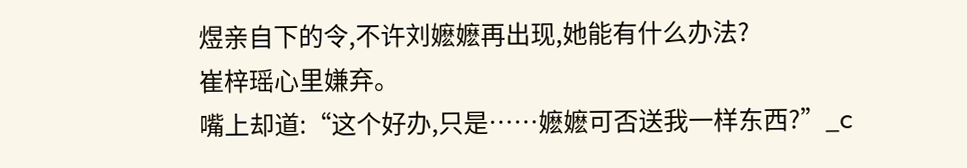煜亲自下的令,不许刘嬷嬷再出现,她能有什么办法?
崔梓瑶心里嫌弃。
嘴上却道:“这个好办,只是……嬷嬷可否送我一样东西?”_c